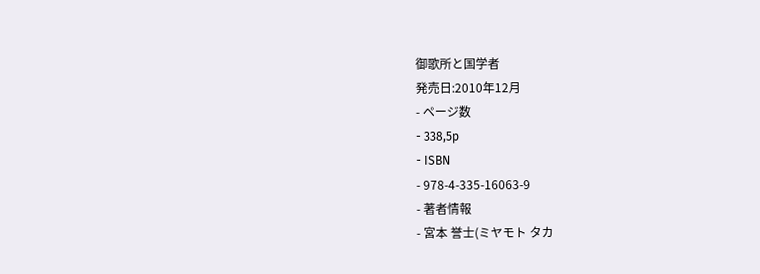御歌所と国学者
発売日:2010年12月
- ページ数
- 338,5p
- ISBN
- 978-4-335-16063-9
- 著者情報
- 宮本 誉士(ミヤモト タカ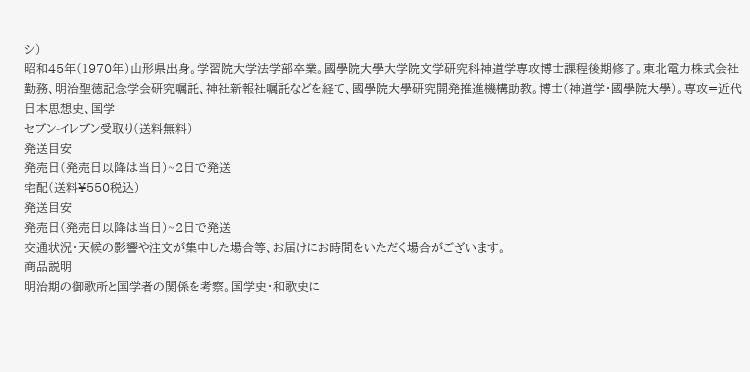シ)
昭和45年(1970年)山形県出身。学習院大学法学部卒業。國學院大學大学院文学研究科神道学専攻博士課程後期修了。東北電力株式会社勤務、明治聖徳記念学会研究嘱託、神社新報社嘱託などを経て、國學院大學研究開発推進機構助教。博士(神道学・國學院大學)。専攻=近代日本思想史、国学
セブン-イレブン受取り(送料無料)
発送目安
発売日(発売日以降は当日)~2日で発送
宅配(送料¥550税込)
発送目安
発売日(発売日以降は当日)~2日で発送
交通状況・天候の影響や注文が集中した場合等、お届けにお時間をいただく場合がございます。
商品説明
明治期の御歌所と国学者の関係を考察。国学史・和歌史に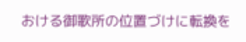おける御歌所の位置づけに転換を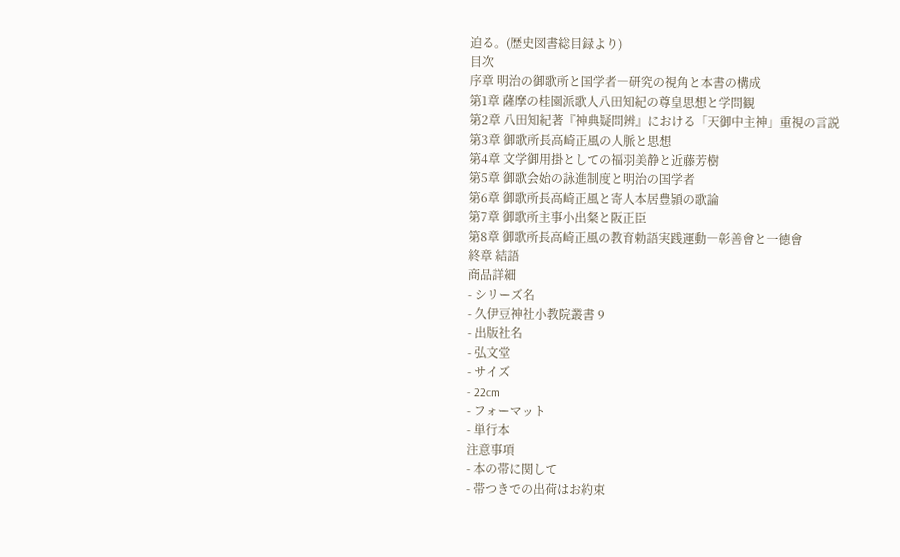迫る。(歴史図書総目録より)
目次
序章 明治の御歌所と国学者―研究の視角と本書の構成
第1章 薩摩の桂園派歌人八田知紀の尊皇思想と学問観
第2章 八田知紀著『神典疑問辨』における「天御中主神」重視の言説
第3章 御歌所長高崎正風の人脈と思想
第4章 文学御用掛としての福羽美静と近藤芳樹
第5章 御歌会始の詠進制度と明治の国学者
第6章 御歌所長高崎正風と寄人本居豊頴の歌論
第7章 御歌所主事小出粲と阪正臣
第8章 御歌所長高崎正風の教育勅語実践運動―彰善會と一徳會
終章 結語
商品詳細
- シリーズ名
- 久伊豆神社小教院叢書 9
- 出版社名
- 弘文堂
- サイズ
- 22cm
- フォーマット
- 単行本
注意事項
- 本の帯に関して
- 帯つきでの出荷はお約束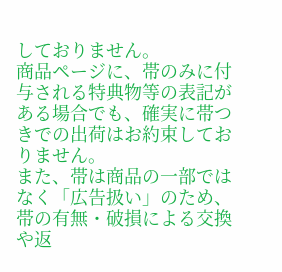しておりません。
商品ページに、帯のみに付与される特典物等の表記がある場合でも、確実に帯つきでの出荷はお約束しておりません。
また、帯は商品の一部ではなく「広告扱い」のため、帯の有無・破損による交換や返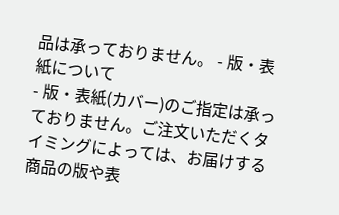品は承っておりません。 - 版・表紙について
- 版・表紙(カバー)のご指定は承っておりません。ご注文いただくタイミングによっては、お届けする商品の版や表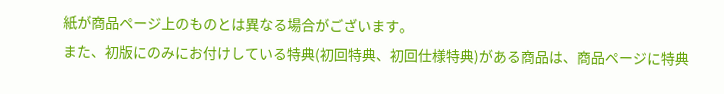紙が商品ページ上のものとは異なる場合がございます。
また、初版にのみにお付けしている特典(初回特典、初回仕様特典)がある商品は、商品ページに特典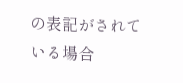の表記がされている場合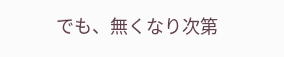でも、無くなり次第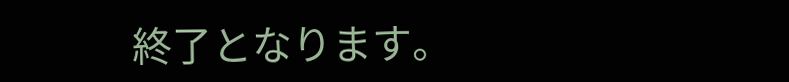終了となります。